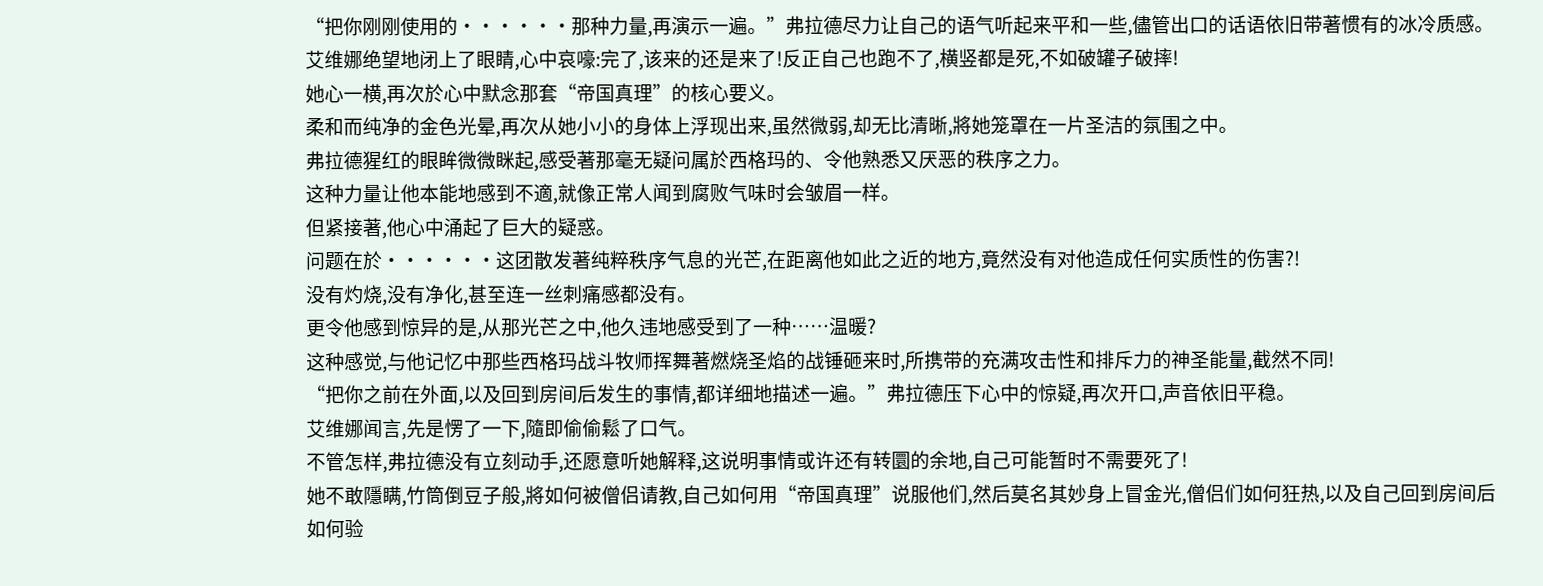“把你刚刚使用的······那种力量,再演示一遍。”弗拉德尽力让自己的语气听起来平和一些,儘管出口的话语依旧带著惯有的冰冷质感。
艾维娜绝望地闭上了眼睛,心中哀嚎:完了,该来的还是来了!反正自己也跑不了,横竖都是死,不如破罐子破摔!
她心一横,再次於心中默念那套“帝国真理”的核心要义。
柔和而纯净的金色光晕,再次从她小小的身体上浮现出来,虽然微弱,却无比清晰,將她笼罩在一片圣洁的氛围之中。
弗拉德猩红的眼眸微微眯起,感受著那毫无疑问属於西格玛的、令他熟悉又厌恶的秩序之力。
这种力量让他本能地感到不適,就像正常人闻到腐败气味时会皱眉一样。
但紧接著,他心中涌起了巨大的疑惑。
问题在於······这团散发著纯粹秩序气息的光芒,在距离他如此之近的地方,竟然没有对他造成任何实质性的伤害?!
没有灼烧,没有净化,甚至连一丝刺痛感都没有。
更令他感到惊异的是,从那光芒之中,他久违地感受到了一种……温暖?
这种感觉,与他记忆中那些西格玛战斗牧师挥舞著燃烧圣焰的战锤砸来时,所携带的充满攻击性和排斥力的神圣能量,截然不同!
“把你之前在外面,以及回到房间后发生的事情,都详细地描述一遍。”弗拉德压下心中的惊疑,再次开口,声音依旧平稳。
艾维娜闻言,先是愣了一下,隨即偷偷鬆了口气。
不管怎样,弗拉德没有立刻动手,还愿意听她解释,这说明事情或许还有转圜的余地,自己可能暂时不需要死了!
她不敢隱瞒,竹筒倒豆子般,將如何被僧侣请教,自己如何用“帝国真理”说服他们,然后莫名其妙身上冒金光,僧侣们如何狂热,以及自己回到房间后如何验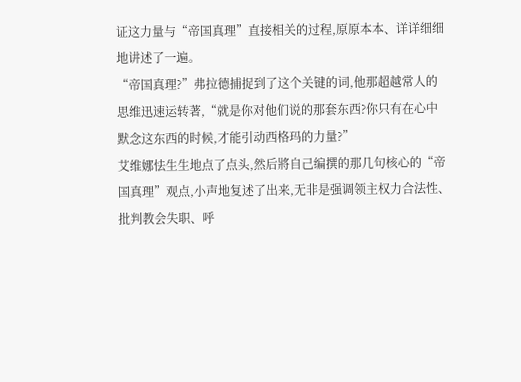证这力量与“帝国真理”直接相关的过程,原原本本、详详细细地讲述了一遍。
“帝国真理?”弗拉德捕捉到了这个关键的词,他那超越常人的思维迅速运转著,“就是你对他们说的那套东西?你只有在心中默念这东西的时候,才能引动西格玛的力量?”
艾维娜怯生生地点了点头,然后將自己编撰的那几句核心的“帝国真理”观点,小声地复述了出来,无非是强调领主权力合法性、批判教会失职、呼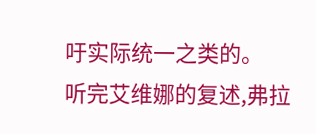吁实际统一之类的。
听完艾维娜的复述,弗拉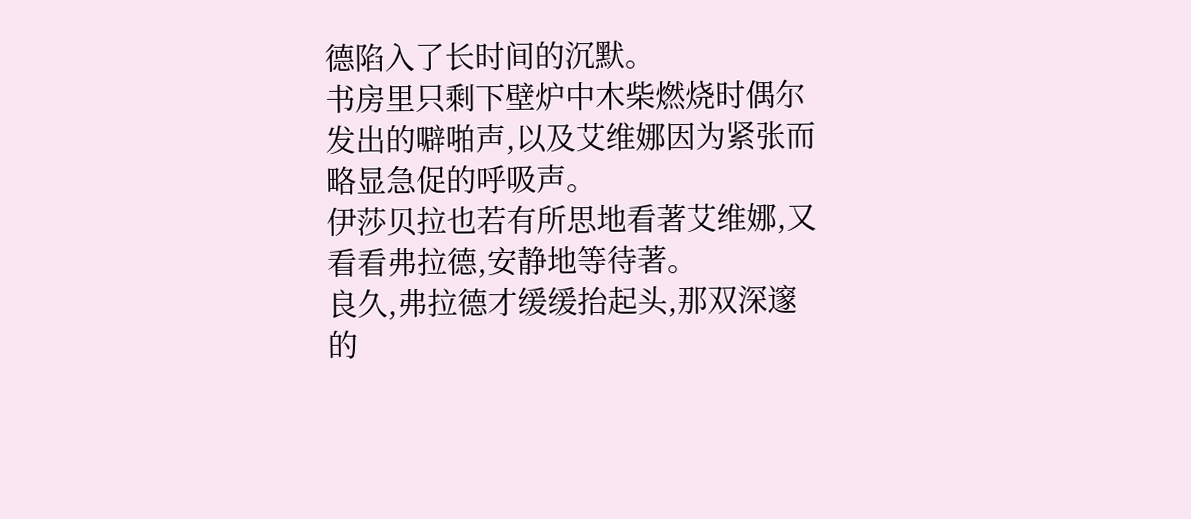德陷入了长时间的沉默。
书房里只剩下壁炉中木柴燃烧时偶尔发出的噼啪声,以及艾维娜因为紧张而略显急促的呼吸声。
伊莎贝拉也若有所思地看著艾维娜,又看看弗拉德,安静地等待著。
良久,弗拉德才缓缓抬起头,那双深邃的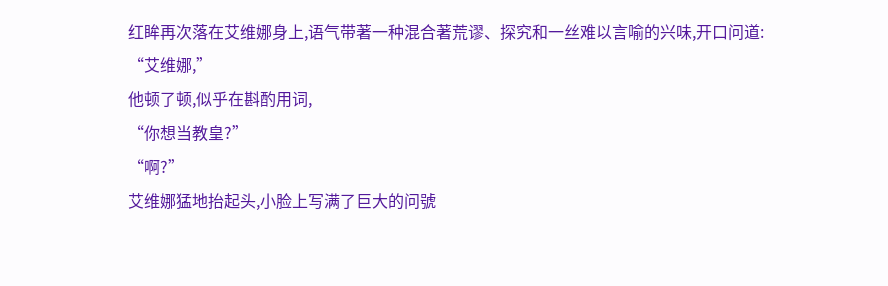红眸再次落在艾维娜身上,语气带著一种混合著荒谬、探究和一丝难以言喻的兴味,开口问道:
“艾维娜,”
他顿了顿,似乎在斟酌用词,
“你想当教皇?”
“啊?”
艾维娜猛地抬起头,小脸上写满了巨大的问號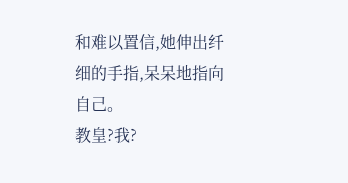和难以置信,她伸出纤细的手指,呆呆地指向自己。
教皇?我?